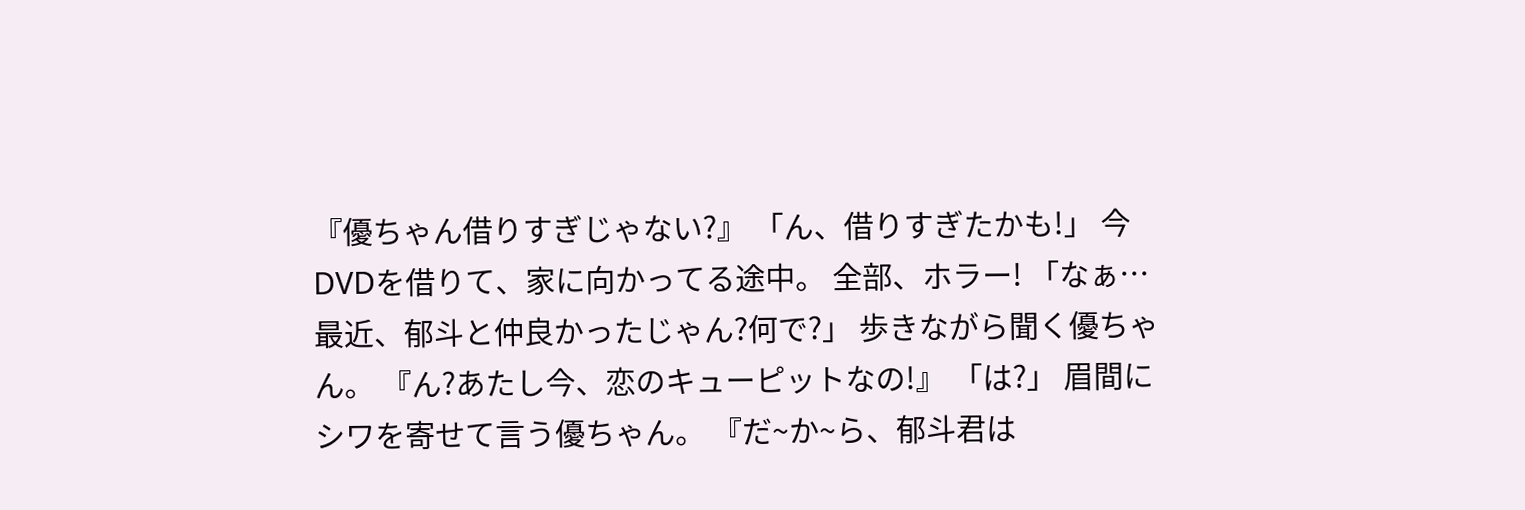『優ちゃん借りすぎじゃない?』 「ん、借りすぎたかも!」 今DVDを借りて、家に向かってる途中。 全部、ホラー! 「なぁ…最近、郁斗と仲良かったじゃん?何で?」 歩きながら聞く優ちゃん。 『ん?あたし今、恋のキューピットなの!』 「は?」 眉間にシワを寄せて言う優ちゃん。 『だ~か~ら、郁斗君は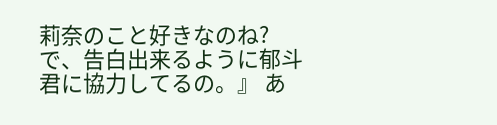莉奈のこと好きなのね?で、告白出来るように郁斗君に協力してるの。』 あ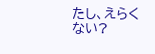たし、えらくない?